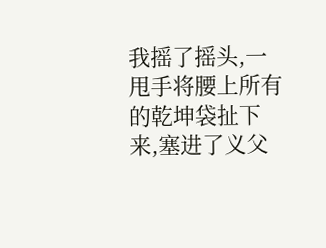我摇了摇头,一甩手将腰上所有的乾坤袋扯下来,塞进了义父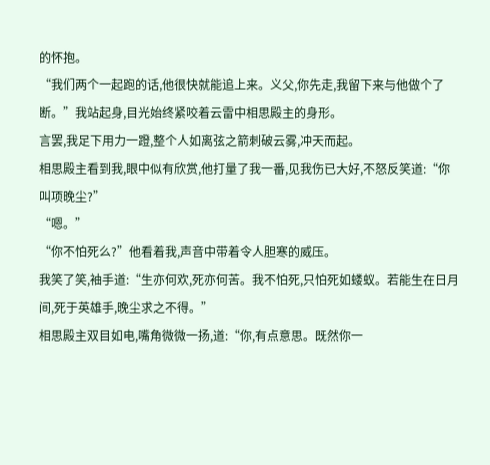的怀抱。
“我们两个一起跑的话,他很快就能追上来。义父,你先走,我留下来与他做个了断。”我站起身,目光始终紧咬着云雷中相思殿主的身形。
言罢,我足下用力一蹬,整个人如离弦之箭刺破云雾,冲天而起。
相思殿主看到我,眼中似有欣赏,他打量了我一番,见我伤已大好,不怒反笑道:“你叫项晚尘?”
“嗯。”
“你不怕死么?”他看着我,声音中带着令人胆寒的威压。
我笑了笑,袖手道:“生亦何欢,死亦何苦。我不怕死,只怕死如蝼蚁。若能生在日月间,死于英雄手,晚尘求之不得。”
相思殿主双目如电,嘴角微微一扬,道:“你,有点意思。既然你一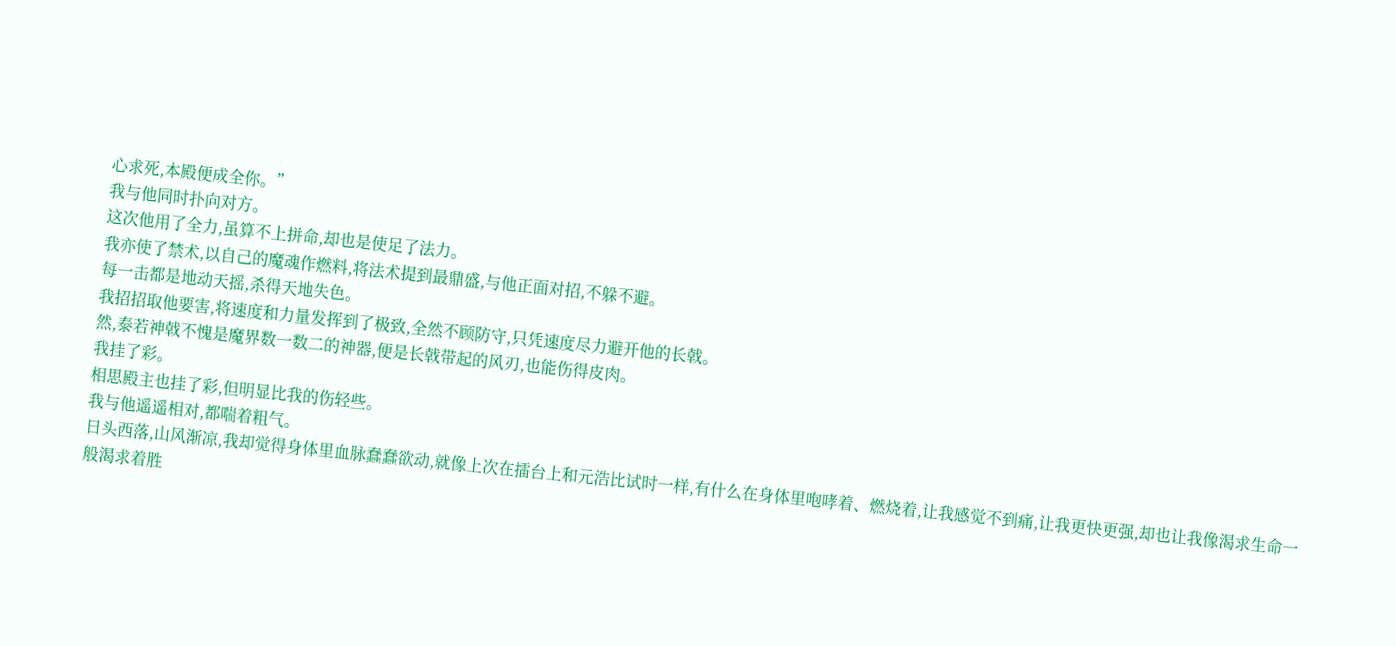心求死,本殿便成全你。”
我与他同时扑向对方。
这次他用了全力,虽算不上拼命,却也是使足了法力。
我亦使了禁术,以自己的魔魂作燃料,将法术提到最鼎盛,与他正面对招,不躲不避。
每一击都是地动天摇,杀得天地失色。
我招招取他要害,将速度和力量发挥到了极致,全然不顾防守,只凭速度尽力避开他的长戟。
然,泰若神戟不愧是魔界数一数二的神器,便是长戟带起的风刃,也能伤得皮肉。
我挂了彩。
相思殿主也挂了彩,但明显比我的伤轻些。
我与他遥遥相对,都喘着粗气。
日头西落,山风渐凉,我却觉得身体里血脉蠢蠢欲动,就像上次在擂台上和元浩比试时一样,有什么在身体里咆哮着、燃烧着,让我感觉不到痛,让我更快更强,却也让我像渴求生命一般渴求着胜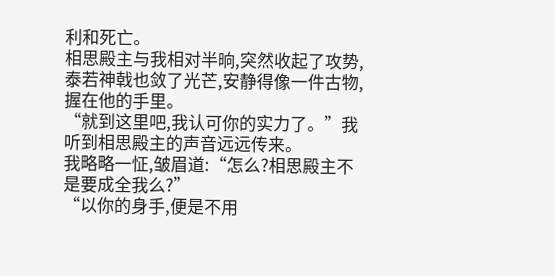利和死亡。
相思殿主与我相对半晌,突然收起了攻势,泰若神戟也敛了光芒,安静得像一件古物,握在他的手里。
“就到这里吧,我认可你的实力了。”我听到相思殿主的声音远远传来。
我略略一怔,皱眉道:“怎么?相思殿主不是要成全我么?”
“以你的身手,便是不用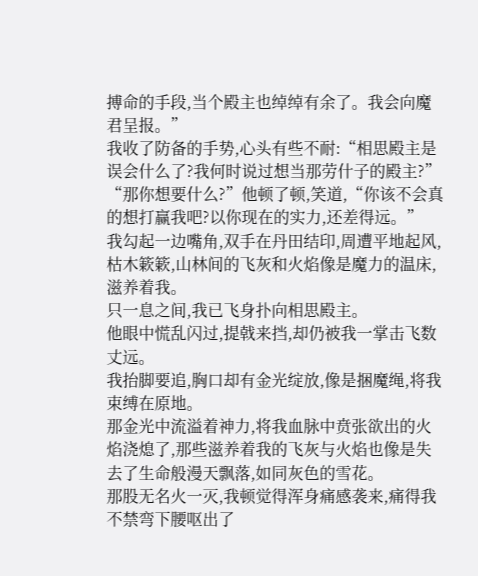搏命的手段,当个殿主也绰绰有余了。我会向魔君呈报。”
我收了防备的手势,心头有些不耐:“相思殿主是误会什么了?我何时说过想当那劳什子的殿主?”
“那你想要什么?”他顿了顿,笑道,“你该不会真的想打赢我吧?以你现在的实力,还差得远。”
我勾起一边嘴角,双手在丹田结印,周遭平地起风,枯木簌簌,山林间的飞灰和火焰像是魔力的温床,滋养着我。
只一息之间,我已飞身扑向相思殿主。
他眼中慌乱闪过,提戟来挡,却仍被我一掌击飞数丈远。
我抬脚要追,胸口却有金光绽放,像是捆魔绳,将我束缚在原地。
那金光中流溢着神力,将我血脉中贲张欲出的火焰浇熄了,那些滋养着我的飞灰与火焰也像是失去了生命般漫天飘落,如同灰色的雪花。
那股无名火一灭,我顿觉得浑身痛感袭来,痛得我不禁弯下腰呕出了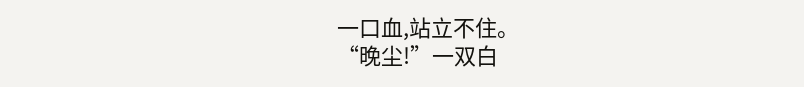一口血,站立不住。
“晚尘!”一双白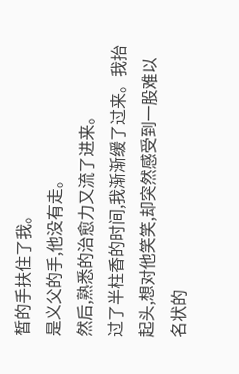皙的手扶住了我。
是义父的手,他没有走。
然后,熟悉的治愈力又流了进来。
过了半柱香的时间,我渐渐缓了过来。我抬起头,想对他笑笑,却突然感受到一股难以名状的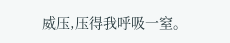威压,压得我呼吸一窒。